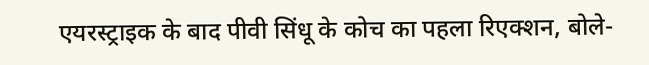एयरस्ट्राइक के बाद पीवी सिंधू के कोच का पहला रिएक्शन, बोले-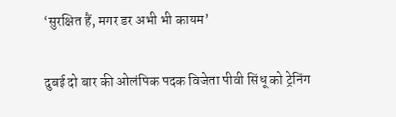‘सुरक्षित हैं, मगर डर अभी भी कायम’

दुबई दो बार की ओलंपिक पदक विजेता पीवी सिंधू को ट्रेनिंग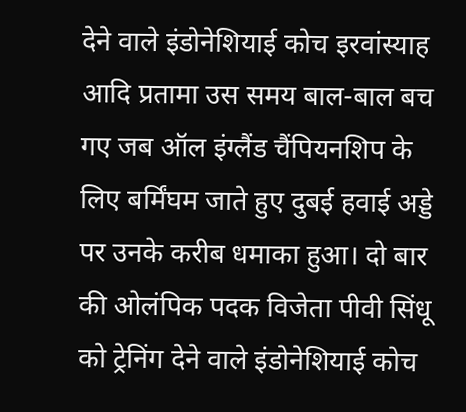देने वाले इंडोनेशियाई कोच इरवांस्याह आदि प्रतामा उस समय बाल-बाल बच गए जब ऑल इंग्लैंड चैंपियनशिप के लिए बर्मिंघम जाते हुए दुबई हवाई अड्डे पर उनके करीब धमाका हुआ। दो बार की ओलंपिक पदक विजेता पीवी सिंधू को ट्रेनिंग देने वाले इंडोनेशियाई कोच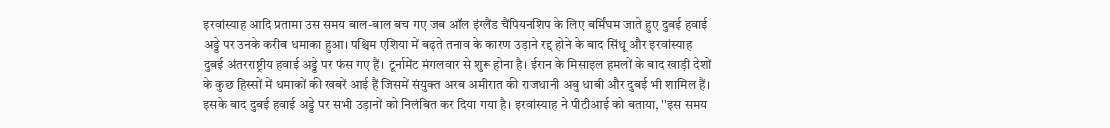इरवांस्याह आदि प्रतामा उस समय बाल-बाल बच गए जब ऑल इंग्लैंड चैंपियनशिप के लिए बर्मिंघम जाते हुए दुबई हवाई अड्डे पर उनके करीब धमाका हुआ। पश्चिम एशिया में बढ़ते तनाव के कारण उड़ाने रद्द होने के बाद सिंधू और इरवांस्याह दुबई अंतरराष्ट्रीय हवाई अड्डे पर फंस गए हैं। टूर्नामेंट मंगलवार से शुरू होना है। ईरान के मिसाइल हमलों के बाद खाड़ी देशों के कुछ हिस्सों में धमाकों की खबरें आई हैं जिसमें संयुक्त अरब अमीरात की राजधानी अबु धाबी और दुबई भी शामिल हैं। इसके बाद दुबई हवाई अड्डे पर सभी उड़ानों को निलंबित कर दिया गया है। इरवांस्याह ने पीटीआई को बताया, ''इस समय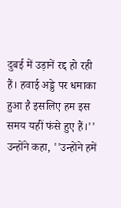दुबई में उड़ानें रद्द हो रही हैं। हवाई अड्डे पर धमाका हुआ है इसलिए हम इस समय यहीं फंसे हुए हैं।'' उन्होंने कहा, ''उन्होंने हमें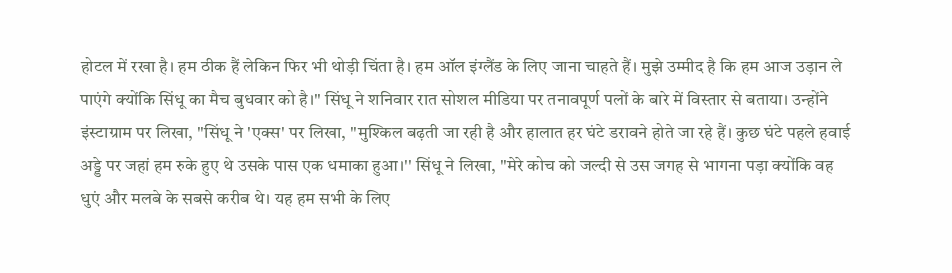होटल में रखा है। हम ठीक हैं लेकिन फिर भी थोड़ी चिंता है। हम ऑल इंग्लैंड के लिए जाना चाहते हैं। मुझे उम्मीद है कि हम आज उड़ान ले पाएंगे क्योंकि सिंधू का मैच बुधवार को है।'' सिंधू ने शनिवार रात सोशल मीडिया पर तनावपूर्ण पलों के बारे में विस्तार से बताया। उन्होंने इंस्टाग्राम पर लिखा, ''सिंधू ने 'एक्स' पर लिखा, ''मुश्किल बढ़ती जा रही है और हालात हर घंटे डरावने होते जा रहे हैं। कुछ घंटे पहले हवाई अड्डे पर जहां हम रुके हुए थे उसके पास एक धमाका हुआ।'' सिंधू ने लिखा, ''मेरे कोच को जल्दी से उस जगह से भागना पड़ा क्योंकि वह धुएं और मलबे के सबसे करीब थे। यह हम सभी के लिए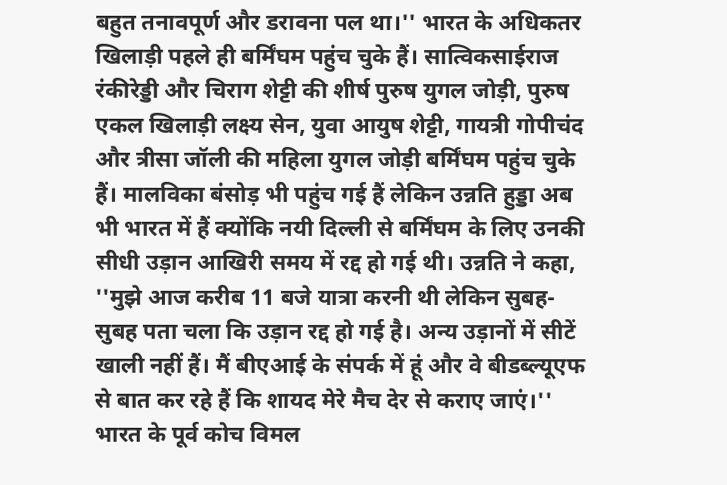बहुत तनावपूर्ण और डरावना पल था।'' भारत के अधिकतर खिलाड़ी पहले ही बर्मिंघम पहुंच चुके हैं। सात्विकसाईराज रंकीरेड्डी और चिराग शेट्टी की शीर्ष पुरुष युगल जोड़ी, पुरुष एकल खिलाड़ी लक्ष्य सेन, युवा आयुष शेट्टी, गायत्री गोपीचंद और त्रीसा जॉली की महिला युगल जोड़ी बर्मिंघम पहुंच चुके हैं। मालविका बंसोड़ भी पहुंच गई हैं लेकिन उन्नति हुड्डा अब भी भारत में हैं क्योंकि नयी दिल्ली से बर्मिंघम के लिए उनकी सीधी उड़ान आखिरी समय में रद्द हो गई थी। उन्नति ने कहा, ''मुझे आज करीब 11 बजे यात्रा करनी थी लेकिन सुबह-सुबह पता चला कि उड़ान रद्द हो गई है। अन्य उड़ानों में सीटें खाली नहीं हैं। मैं बीएआई के संपर्क में हूं और वे बीडब्ल्यूएफ से बात कर रहे हैं कि शायद मेरे मैच देर से कराए जाएं।'' भारत के पूर्व कोच विमल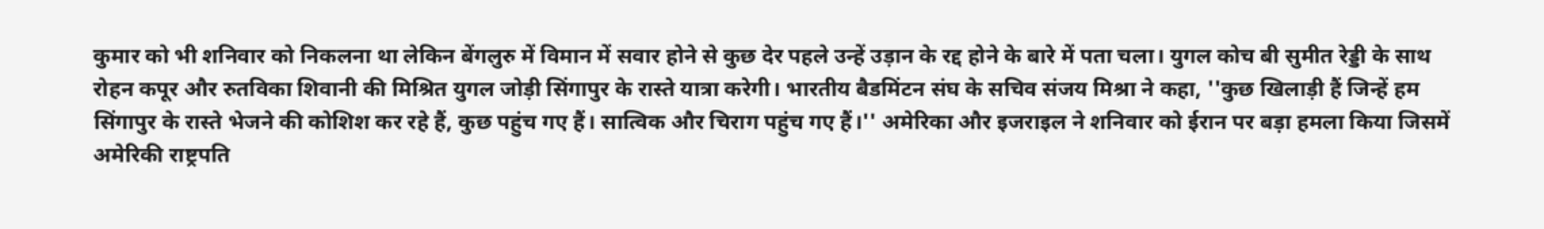कुमार को भी शनिवार को निकलना था लेकिन बेंगलुरु में विमान में सवार होने से कुछ देर पहले उन्हें उड़ान के रद्द होने के बारे में पता चला। युगल कोच बी सुमीत रेड्डी के साथ रोहन कपूर और रुतविका शिवानी की मिश्रित युगल जोड़ी सिंगापुर के रास्ते यात्रा करेगी। भारतीय बैडमिंटन संघ के सचिव संजय मिश्रा ने कहा, ''कुछ खिलाड़ी हैं जिन्हें हम सिंगापुर के रास्ते भेजने की कोशिश कर रहे हैं, कुछ पहुंच गए हैं। सात्विक और चिराग पहुंच गए हैं।'' अमेरिका और इजराइल ने शनिवार को ईरान पर बड़ा हमला किया जिसमें अमेरिकी राष्ट्रपति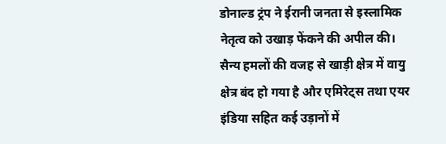डोनाल्ड ट्रंप ने ईरानी जनता से इस्लामिक नेतृत्व को उखाड़ फेंकने की अपील की। सैन्य हमलों की वजह से खाड़ी क्षेत्र में वायु क्षेत्र बंद हो गया है और एमिरेट्स तथा एयर इंडिया सहित कई उड़ानों में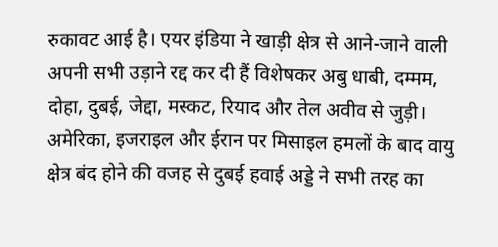रुकावट आई है। एयर इंडिया ने खाड़ी क्षेत्र से आने-जाने वाली अपनी सभी उड़ाने रद्द कर दी हैं विशेषकर अबु धाबी, दम्मम, दोहा, दुबई, जेद्दा, मस्कट, रियाद और तेल अवीव से जुड़ी। अमेरिका, इजराइल और ईरान पर मिसाइल हमलों के बाद वायु क्षेत्र बंद होने की वजह से दुबई हवाई अड्डे ने सभी तरह का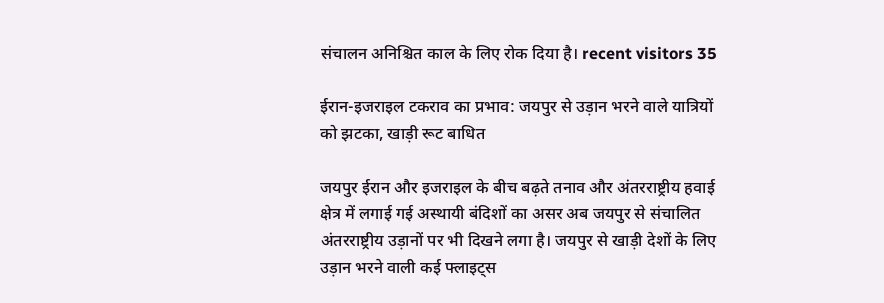संचालन अनिश्चित काल के लिए रोक दिया है। recent visitors 35

ईरान-इजराइल टकराव का प्रभाव: जयपुर से उड़ान भरने वाले यात्रियों को झटका, खाड़ी रूट बाधित

जयपुर ईरान और इजराइल के बीच बढ़ते तनाव और अंतरराष्ट्रीय हवाई क्षेत्र में लगाई गई अस्थायी बंदिशों का असर अब जयपुर से संचालित अंतरराष्ट्रीय उड़ानों पर भी दिखने लगा है। जयपुर से खाड़ी देशों के लिए उड़ान भरने वाली कई फ्लाइट्स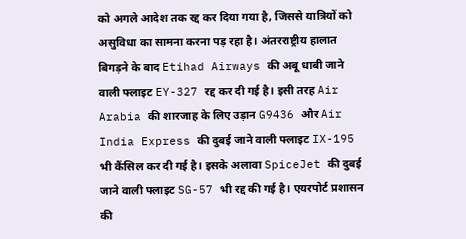को अगले आदेश तक रद्द कर दिया गया है, जिससे यात्रियों को असुविधा का सामना करना पड़ रहा है। अंतरराष्ट्रीय हालात बिगड़ने के बाद Etihad Airways की अबू धाबी जाने वाली फ्लाइट EY-327 रद्द कर दी गई है। इसी तरह Air Arabia की शारजाह के लिए उड़ान G9436 और Air India Express की दुबई जाने वाली फ्लाइट IX-195 भी कैंसिल कर दी गई है। इसके अलावा SpiceJet की दुबई जाने वाली फ्लाइट SG-57 भी रद्द की गई है। एयरपोर्ट प्रशासन की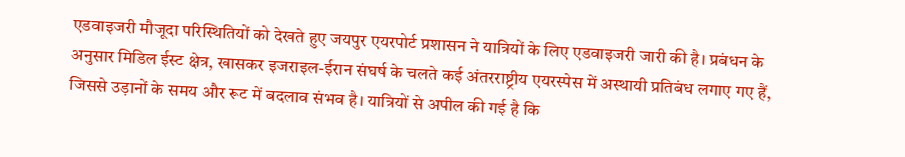एडवाइजरी मौजूदा परिस्थितियों को देखते हुए जयपुर एयरपोर्ट प्रशासन ने यात्रियों के लिए एडवाइजरी जारी की है। प्रबंधन के अनुसार मिडिल ईस्ट क्षेत्र, खासकर इजराइल-ईरान संघर्ष के चलते कई अंतरराष्ट्रीय एयरस्पेस में अस्थायी प्रतिबंध लगाए गए हैं, जिससे उड़ानों के समय और रूट में बदलाव संभव है। यात्रियों से अपील की गई है कि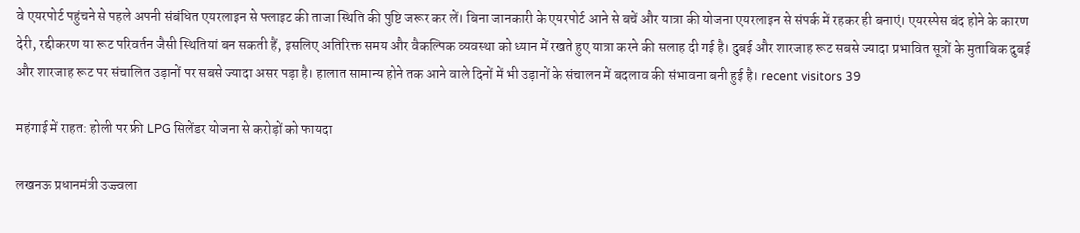वे एयरपोर्ट पहुंचने से पहले अपनी संबंधित एयरलाइन से फ्लाइट की ताजा स्थिति की पुष्टि जरूर कर लें। बिना जानकारी के एयरपोर्ट आने से बचें और यात्रा की योजना एयरलाइन से संपर्क में रहकर ही बनाएं। एयरस्पेस बंद होने के कारण देरी, रद्दीकरण या रूट परिवर्तन जैसी स्थितियां बन सकती हैं, इसलिए अतिरिक्त समय और वैकल्पिक व्यवस्था को ध्यान में रखते हुए यात्रा करने की सलाह दी गई है। दुबई और शारजाह रूट सबसे ज्यादा प्रभावित सूत्रों के मुताबिक दुबई और शारजाह रूट पर संचालित उड़ानों पर सबसे ज्यादा असर पड़ा है। हालात सामान्य होने तक आने वाले दिनों में भी उड़ानों के संचालन में बदलाव की संभावना बनी हुई है। recent visitors 39

महंगाई में राहत: होली पर फ्री LPG सिलेंडर योजना से करोड़ों को फायदा

लखनऊ प्रधानमंत्री उज्ज्वला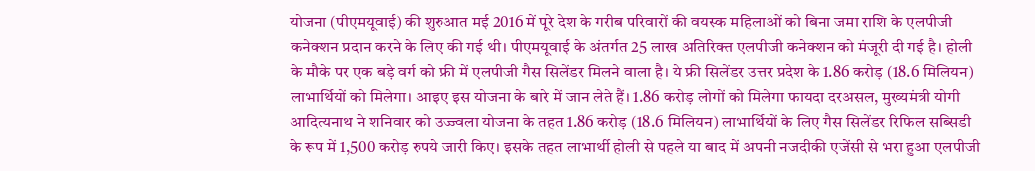योजना (पीएमयूवाई) की शुरुआत मई 2016 में पूरे देश के गरीब परिवारों की वयस्क महिलाओं को बिना जमा राशि के एलपीजी कनेक्शन प्रदान करने के लिए की गई थी। पीएमयूवाई के अंतर्गत 25 लाख अतिरिक्त एलपीजी कनेक्शन को मंजूरी दी गई है। होली के मौके पर एक बड़े वर्ग को फ्री में एलपीजी गैस सिलेंडर मिलने वाला है। ये फ्री सिलेंडर उत्तर प्रदेश के 1.86 करोड़ (18.6 मिलियन) लाभार्थियों को मिलेगा। आइए इस योजना के बारे में जान लेते हैं। 1.86 करोड़ लोगों को मिलेगा फायदा दरअसल, मुख्यमंत्री योगी आदित्यनाथ ने शनिवार को उज्ज्वला योजना के तहत 1.86 करोड़ (18.6 मिलियन) लाभार्थियों के लिए गैस सिलेंडर रिफिल सब्सिडी के रूप में 1,500 करोड़ रुपये जारी किए। इसके तहत लाभार्थी होली से पहले या बाद में अपनी नजदीकी एजेंसी से भरा हुआ एलपीजी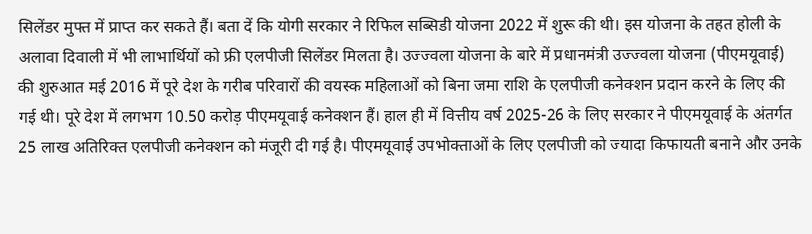सिलेंडर मुफ्त में प्राप्त कर सकते हैं। बता दें कि योगी सरकार ने रिफिल सब्सिडी योजना 2022 में शुरू की थी। इस योजना के तहत होली के अलावा दिवाली में भी लाभार्थियों को फ्री एलपीजी सिलेंडर मिलता है। उज्ज्वला योजना के बारे में प्रधानमंत्री उज्ज्वला योजना (पीएमयूवाई) की शुरुआत मई 2016 में पूरे देश के गरीब परिवारों की वयस्क महिलाओं को बिना जमा राशि के एलपीजी कनेक्शन प्रदान करने के लिए की गई थी। पूरे देश में लगभग 10.50 करोड़ पीएमयूवाई कनेक्शन हैं। हाल ही में वित्तीय वर्ष 2025-26 के लिए सरकार ने पीएमयूवाई के अंतर्गत 25 लाख अतिरिक्त एलपीजी कनेक्शन को मंजूरी दी गई है। पीएमयूवाई उपभोक्ताओं के लिए एलपीजी को ज्यादा किफायती बनाने और उनके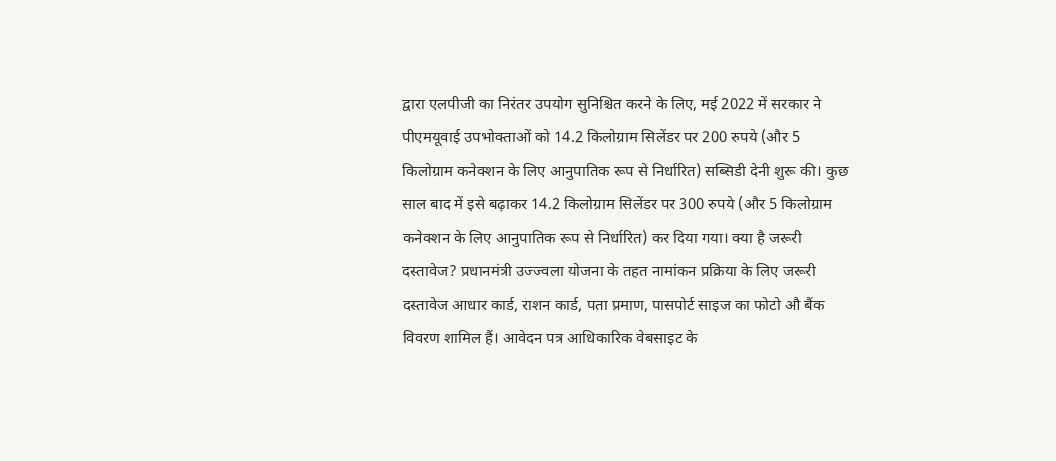द्वारा एलपीजी का निरंतर उपयोग सुनिश्चित करने के लिए, मई 2022 में सरकार ने पीएमयूवाई उपभोक्ताओं को 14.2 किलोग्राम सिलेंडर पर 200 रुपये (और 5 किलोग्राम कनेक्शन के लिए आनुपातिक रूप से निर्धारित) सब्सिडी देनी शुरू की। कुछ साल बाद में इसे बढ़ाकर 14.2 किलोग्राम सिलेंडर पर 300 रुपये (और 5 किलोग्राम कनेक्शन के लिए आनुपातिक रूप से निर्धारित) कर दिया गया। क्या है जरूरी दस्तावेज? प्रधानमंत्री उज्ज्वला योजना के तहत नामांकन प्रक्रिया के लिए जरूरी दस्तावेज आधार कार्ड, राशन कार्ड, पता प्रमाण, पासपोर्ट साइज का फोटो औ बैंक विवरण शामिल हैं। आवेदन पत्र आधिकारिक वेबसाइट के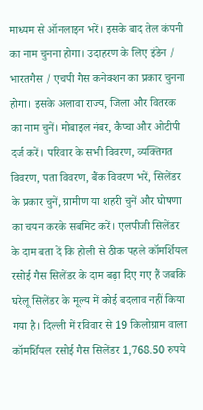माध्यम से ऑनलाइन भरें। इसके बाद तेल कंपनी का नाम चुनना होगा। उदाहरण के लिए इंडेन / भारतगैस / एचपी गैस कनेक्शन का प्रकार चुनना होगा। इसके अलावा राज्य, जिला और वितरक का नाम चुनें। मोबाइल नंबर, कैप्चा और ओटीपी दर्ज करें। परिवार के सभी विवरण, व्यक्तिगत विवरण, पता विवरण, बैंक विवरण भरें, सिलेंडर के प्रकार चुनें, ग्रामीण या शहरी चुनें और घोषणा का चयन करके सबमिट करें। एलपीजी सिलेंडर के दाम बता दें कि होली से ठीक पहले कॉमर्शियल रसोई गैस सिलेंडर के दाम बढ़ा दिए गए हैं जबकि घरेलू सिलेंडर के मूल्य में कोई बदलाव नहीं किया गया है। दिल्ली में रविवार से 19 किलोग्राम वाला कॉमर्शियल रसोई गैस सिलेंडर 1,768.50 रुपये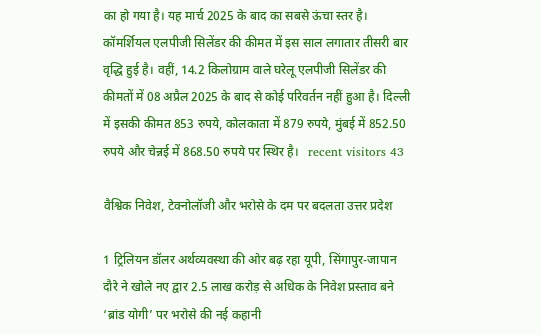का हो गया है। यह मार्च 2025 के बाद का सबसे ऊंचा स्तर है। कॉमर्शियल एलपीजी सिलेंडर की कीमत में इस साल लगातार तीसरी बार वृद्धि हुई है। वहीं, 14.2 किलोग्राम वाले घरेलू एलपीजी सिलेंडर की कीमतों में 08 अप्रैल 2025 के बाद से कोई परिवर्तन नहीं हुआ है। दिल्ली में इसकी कीमत 853 रुपये, कोलकाता में 879 रुपये, मुंबई में 852.50 रुपये और चेन्नई में 868.50 रुपये पर स्थिर है।   recent visitors 43

वैश्विक निवेश, टेक्नोलॉजी और भरोसे के दम पर बदलता उत्तर प्रदेश

1 ट्रिलियन डॉलर अर्थव्यवस्था की ओर बढ़ रहा यूपी, सिंगापुर-जापान दौरे ने खोले नए द्वार 2.5 लाख करोड़ से अधिक के निवेश प्रस्ताव बने ‘ब्रांड योगी’ पर भरोसे की नई कहानी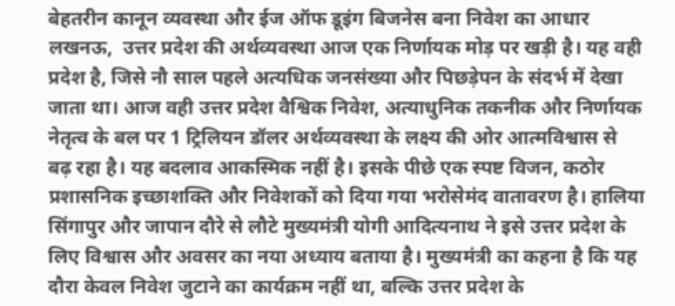बेहतरीन कानून व्यवस्था और ईज ऑफ डूइंग बिजनेस बना निवेश का आधार लखनऊ,  उत्तर प्रदेश की अर्थव्यवस्था आज एक निर्णायक मोड़ पर खड़ी है। यह वही प्रदेश है, जिसे नौ साल पहले अत्यधिक जनसंख्या और पिछड़ेपन के संदर्भ में देखा जाता था। आज वही उत्तर प्रदेश वैश्विक निवेश, अत्याधुनिक तकनीक और निर्णायक नेतृत्व के बल पर 1 ट्रिलियन डॉलर अर्थव्यवस्था के लक्ष्य की ओर आत्मविश्वास से बढ़ रहा है। यह बदलाव आकस्मिक नहीं है। इसके पीछे एक स्पष्ट विजन, कठोर प्रशासनिक इच्छाशक्ति और निवेशकों को दिया गया भरोसेमंद वातावरण है। हालिया सिंगापुर और जापान दौरे से लौटे मुख्यमंत्री योगी आदित्यनाथ ने इसे उत्तर प्रदेश के लिए विश्वास और अवसर का नया अध्याय बताया है। मुख्यमंत्री का कहना है कि यह दौरा केवल निवेश जुटाने का कार्यक्रम नहीं था, बल्कि उत्तर प्रदेश के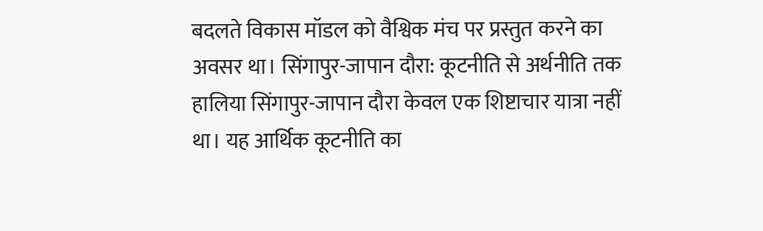बदलते विकास मॉडल को वैश्विक मंच पर प्रस्तुत करने का अवसर था। सिंगापुर-जापान दौरा: कूटनीति से अर्थनीति तक हालिया सिंगापुर-जापान दौरा केवल एक शिष्टाचार यात्रा नहीं था। यह आर्थिक कूटनीति का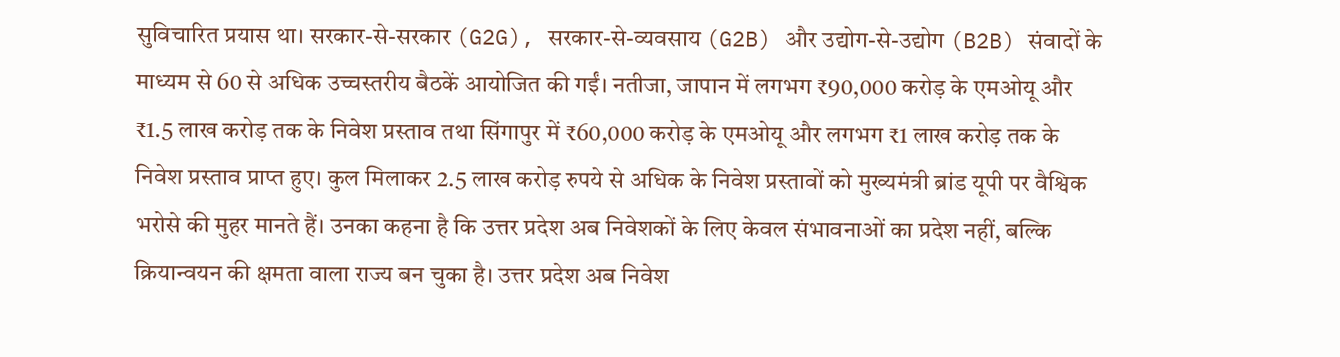सुविचारित प्रयास था। सरकार-से-सरकार (G2G), सरकार-से-व्यवसाय (G2B) और उद्योग-से-उद्योग (B2B) संवादों के माध्यम से 60 से अधिक उच्चस्तरीय बैठकें आयोजित की गईं। नतीजा, जापान में लगभग ₹90,000 करोड़ के एमओयू और ₹1.5 लाख करोड़ तक के निवेश प्रस्ताव तथा सिंगापुर में ₹60,000 करोड़ के एमओयू और लगभग ₹1 लाख करोड़ तक के निवेश प्रस्ताव प्राप्त हुए। कुल मिलाकर 2.5 लाख करोड़ रुपये से अधिक के निवेश प्रस्तावों को मुख्यमंत्री ब्रांड यूपी पर वैश्विक भरोसे की मुहर मानते हैं। उनका कहना है कि उत्तर प्रदेश अब निवेशकों के लिए केवल संभावनाओं का प्रदेश नहीं, बल्कि क्रियान्वयन की क्षमता वाला राज्य बन चुका है। उत्तर प्रदेश अब निवेश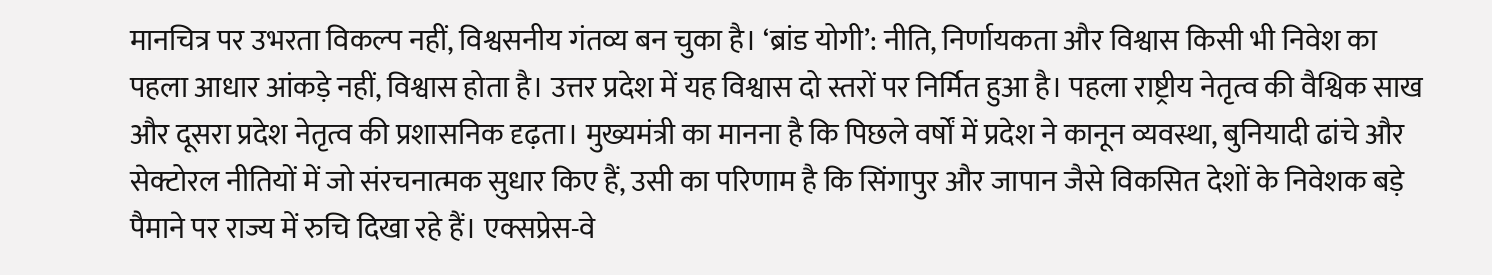मानचित्र पर उभरता विकल्प नहीं, विश्वसनीय गंतव्य बन चुका है। ‘ब्रांड योगी’: नीति, निर्णायकता और विश्वास किसी भी निवेश का पहला आधार आंकड़े नहीं, विश्वास होता है। उत्तर प्रदेश में यह विश्वास दो स्तरों पर निर्मित हुआ है। पहला राष्ट्रीय नेतृत्व की वैश्विक साख और दूसरा प्रदेश नेतृत्व की प्रशासनिक दृढ़ता। मुख्यमंत्री का मानना है कि पिछले वर्षों में प्रदेश ने कानून व्यवस्था, बुनियादी ढांचे और सेक्टोरल नीतियों में जो संरचनात्मक सुधार किए हैं, उसी का परिणाम है कि सिंगापुर और जापान जैसे विकसित देशों के निवेशक बड़े पैमाने पर राज्य में रुचि दिखा रहे हैं। एक्सप्रेस-वे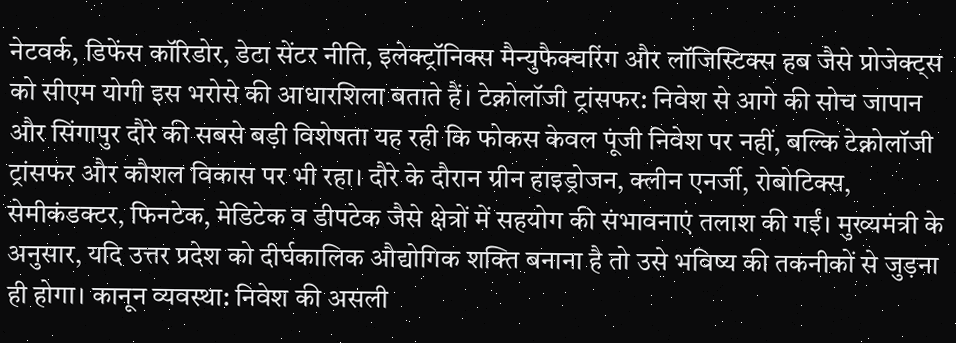नेटवर्क, डिफेंस कॉरिडोर, डेटा सेंटर नीति, इलेक्ट्रॉनिक्स मैन्युफैक्चरिंग और लॉजिस्टिक्स हब जैसे प्रोजेक्ट्स को सीएम योगी इस भरोसे की आधारशिला बताते हैं। टेक्नोलॉजी ट्रांसफर: निवेश से आगे की सोच जापान और सिंगापुर दौरे की सबसे बड़ी विशेषता यह रही कि फोकस केवल पूंजी निवेश पर नहीं, बल्कि टेक्नोलॉजी ट्रांसफर और कौशल विकास पर भी रहा। दौरे के दौरान ग्रीन हाइड्रोजन, क्लीन एनर्जी, रोबोटिक्स, सेमीकंडक्टर, फिनटेक, मेडिटेक व डीपटेक जैसे क्षेत्रों में सहयोग की संभावनाएं तलाश की गईं। मुख्यमंत्री के अनुसार, यदि उत्तर प्रदेश को दीर्घकालिक औद्योगिक शक्ति बनाना है तो उसे भविष्य की तकनीकों से जुड़ना ही होगा। कानून व्यवस्था: निवेश की असली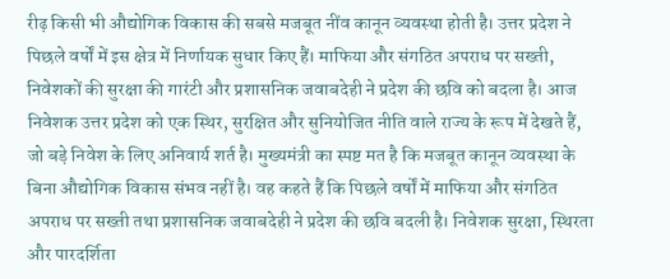रीढ़ किसी भी औद्योगिक विकास की सबसे मजबूत नींव कानून व्यवस्था होती है। उत्तर प्रदेश ने पिछले वर्षों में इस क्षेत्र में निर्णायक सुधार किए हैं। माफिया और संगठित अपराध पर सख्ती, निवेशकों की सुरक्षा की गारंटी और प्रशासनिक जवाबदेही ने प्रदेश की छवि को बदला है। आज निवेशक उत्तर प्रदेश को एक स्थिर, सुरक्षित और सुनियोजित नीति वाले राज्य के रूप में देखते हैं, जो बड़े निवेश के लिए अनिवार्य शर्त है। मुख्यमंत्री का स्पष्ट मत है कि मजबूत कानून व्यवस्था के बिना औद्योगिक विकास संभव नहीं है। वह कहते हैं कि पिछले वर्षों में माफिया और संगठित अपराध पर सख्ती तथा प्रशासनिक जवाबदेही ने प्रदेश की छवि बदली है। निवेशक सुरक्षा, स्थिरता और पारदर्शिता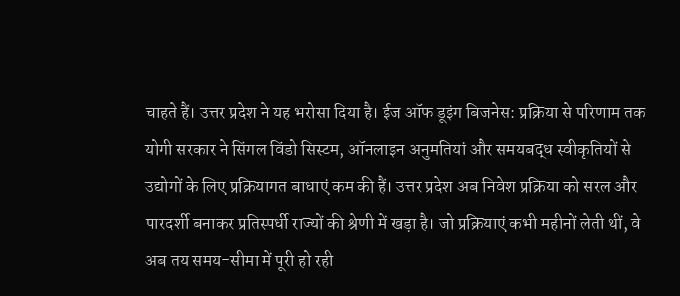चाहते हैं। उत्तर प्रदेश ने यह भरोसा दिया है। ईज ऑफ डूइंग बिजनेस: प्रक्रिया से परिणाम तक योगी सरकार ने सिंगल विंडो सिस्टम, ऑनलाइन अनुमतियां और समयबद्ध स्वीकृतियों से उद्योगों के लिए प्रक्रियागत बाधाएं कम की हैं। उत्तर प्रदेश अब निवेश प्रक्रिया को सरल और पारदर्शी बनाकर प्रतिस्पर्धी राज्यों की श्रेणी में खड़ा है। जो प्रक्रियाएं कभी महीनों लेती थीं, वे अब तय समय-सीमा में पूरी हो रही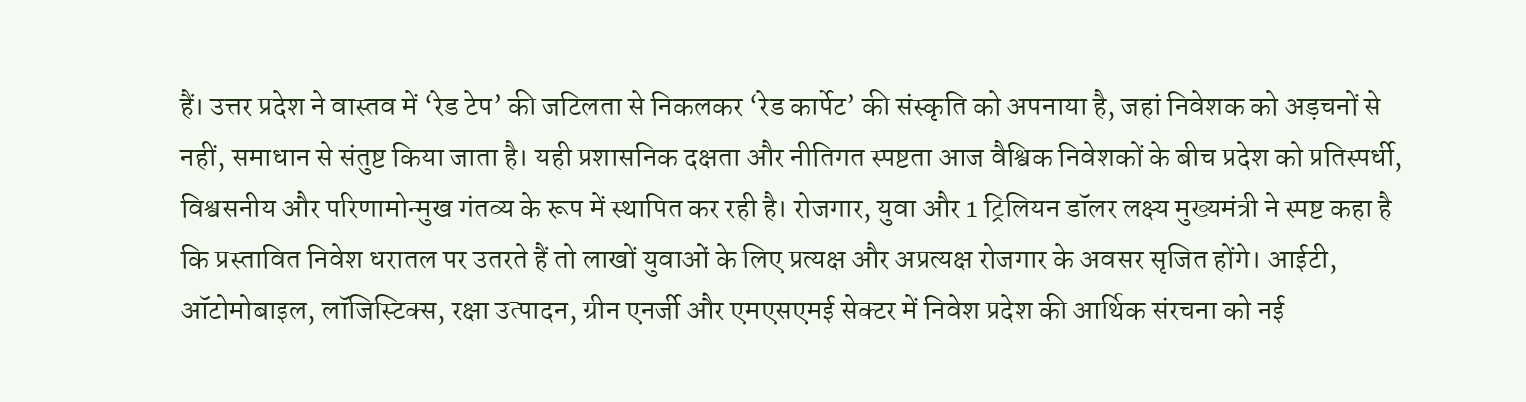हैं। उत्तर प्रदेश ने वास्तव में ‘रेड टेप’ की जटिलता से निकलकर ‘रेड कार्पेट’ की संस्कृति को अपनाया है, जहां निवेशक को अड़चनों से नहीं, समाधान से संतुष्ट किया जाता है। यही प्रशासनिक दक्षता और नीतिगत स्पष्टता आज वैश्विक निवेशकों के बीच प्रदेश को प्रतिस्पर्धी, विश्वसनीय और परिणामोन्मुख गंतव्य के रूप में स्थापित कर रही है। रोजगार, युवा और 1 ट्रिलियन डॉलर लक्ष्य मुख्यमंत्री ने स्पष्ट कहा है कि प्रस्तावित निवेश धरातल पर उतरते हैं तो लाखों युवाओं के लिए प्रत्यक्ष और अप्रत्यक्ष रोजगार के अवसर सृजित होंगे। आईटी, ऑटोमोबाइल, लॉजिस्टिक्स, रक्षा उत्पादन, ग्रीन एनर्जी और एमएसएमई सेक्टर में निवेश प्रदेश की आर्थिक संरचना को नई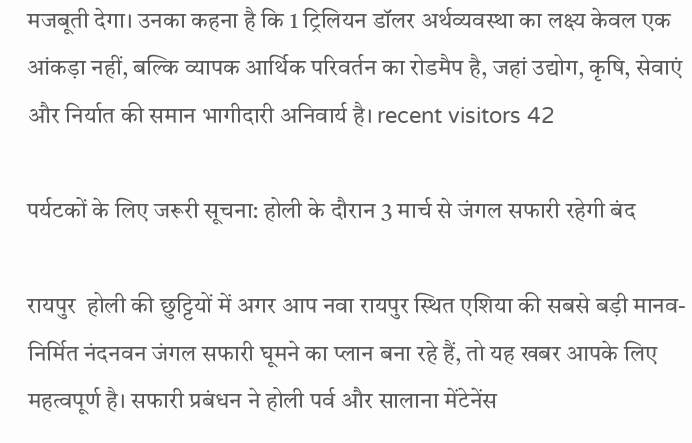मजबूती देगा। उनका कहना है कि 1 ट्रिलियन डॉलर अर्थव्यवस्था का लक्ष्य केवल एक आंकड़ा नहीं, बल्कि व्यापक आर्थिक परिवर्तन का रोडमैप है, जहां उद्योग, कृषि, सेवाएं और निर्यात की समान भागीदारी अनिवार्य है। recent visitors 42

पर्यटकों के लिए जरूरी सूचना: होली के दौरान 3 मार्च से जंगल सफारी रहेगी बंद

रायपुर  होली की छुट्टियों में अगर आप नवा रायपुर स्थित एशिया की सबसे बड़ी मानव-निर्मित नंदनवन जंगल सफारी घूमने का प्लान बना रहे हैं, तो यह खबर आपके लिए महत्वपूर्ण है। सफारी प्रबंधन ने होली पर्व और सालाना मेंटेनेंस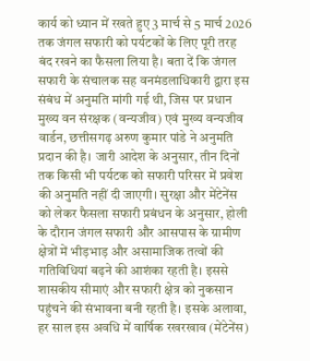कार्य को ध्यान में रखते हुए 3 मार्च से 5 मार्च 2026 तक जंगल सफारी को पर्यटकों के लिए पूरी तरह बंद रखने का फैसला लिया है। बता दें कि जंगल सफारी के संचालक सह वनमंडलाधिकारी द्वारा इस संबंध में अनुमति मांगी गई थी, जिस पर प्रधान मुख्य वन संरक्षक (वन्यजीव) एवं मुख्य वन्यजीव वार्डन, छत्तीसगढ़ अरुण कुमार पांडे ने अनुमति प्रदान की है। जारी आदेश के अनुसार, तीन दिनों तक किसी भी पर्यटक को सफारी परिसर में प्रवेश की अनुमति नहीं दी जाएगी। सुरक्षा और मेंटेनेंस को लेकर फैसला सफारी प्रबंधन के अनुसार, होली के दौरान जंगल सफारी और आसपास के ग्रामीण क्षेत्रों में भीड़भाड़ और असामाजिक तत्वों की गतिविधियां बढ़ने की आशंका रहती है। इससे शासकीय सीमाएं और सफारी क्षेत्र को नुकसान पहुंचने की संभावना बनी रहती है। इसके अलावा, हर साल इस अवधि में वार्षिक रखरखाव (मेंटेनेंस)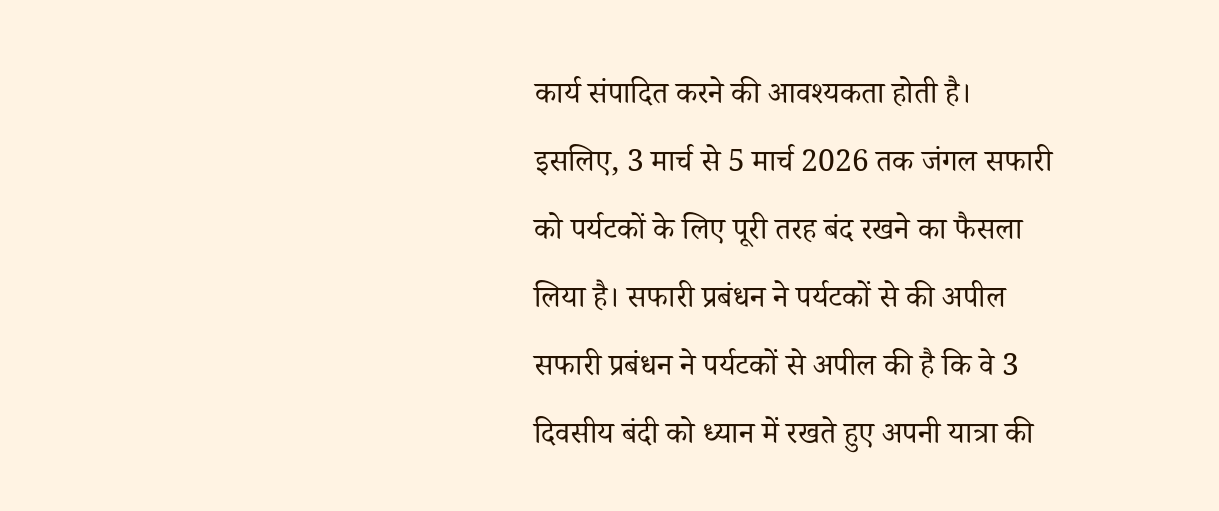कार्य संपादित करने की आवश्यकता होती है। इसलिए, 3 मार्च से 5 मार्च 2026 तक जंगल सफारी को पर्यटकों के लिए पूरी तरह बंद रखने का फैसला लिया है। सफारी प्रबंधन ने पर्यटकों से की अपील सफारी प्रबंधन ने पर्यटकों से अपील की है कि वे 3 दिवसीय बंदी को ध्यान में रखते हुए अपनी यात्रा की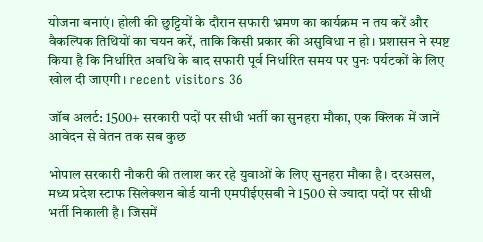योजना बनाएं। होली की छुट्टियों के दौरान सफारी भ्रमण का कार्यक्रम न तय करें और वैकल्पिक तिथियों का चयन करें, ताकि किसी प्रकार की असुविधा न हो। प्रशासन ने स्पष्ट किया है कि निर्धारित अवधि के बाद सफारी पूर्व निर्धारित समय पर पुनः पर्यटकों के लिए खोल दी जाएगी। recent visitors 36

जॉब अलर्ट: 1500+ सरकारी पदों पर सीधी भर्ती का सुनहरा मौका, एक क्लिक में जानें आवेदन से वेतन तक सब कुछ

भोपाल सरकारी नौकरी की तलाश कर रहे युवाओं के लिए सुनहरा मौका है। दरअसल, मध्य प्रदेश स्टाफ सिलेक्शन बोर्ड यानी एमपीईएसबी ने 1500 से ज्यादा पदों पर सीधी भर्ती निकाली है। जिसमें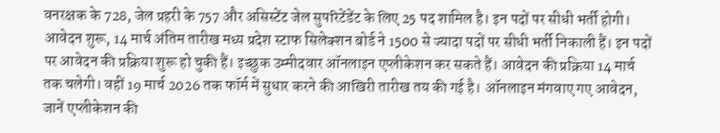वनरक्षक के 728, जेल प्रहरी के 757 और असिस्टेंट जेल सुपरिटेंडेंट के लिए 25 पद शामिल है। इन पदों पर सीधी भर्ती होगी। आवेदन शुरू, 14 मार्च अंतिम तारीख मध्य प्रदेश स्टाफ सिलेक्शन बोर्ड ने 1500 से ज्यादा पदों पर सीधी भर्ती निकाली हैं। इन पदों पर आवेदन की प्रक्रिया शुरू हो चुकी हैं। इच्छुक उम्मीदवार ऑनलाइन एप्लीकेशन कर सकते हैं। आवेदन की प्रक्रिया 14 मार्च तक चलेगी। वहीं 19 मार्च 2026 तक फॉर्म में सुधार करने की आखिरी तारीख तय की गई है। ऑनलाइन मंगवाए गए आवेदन, जानें एप्लीकेशन की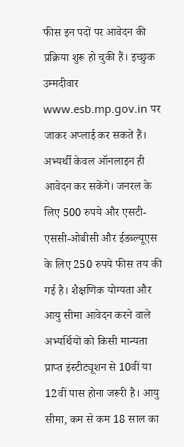फीस इन पदों पर आवेदन की प्रक्रिया शुरू हो चुकी हैं। इच्छुक उम्मदीवार www.esb.mp.gov.in पर जाकर अप्लाई कर सकते हैं। अभ्यर्थी केवल ऑनलाइन ही आवेदन कर सकेंगे। जनरल के लिए 500 रुपये और एसटी-एससी-ओबीसी और ईडब्ल्यूएस के लिए 250 रुपये फीस तय की गई है। शैक्षणिक योग्यता और आयु सीमा आवेदन करने वाले अभ्यर्थियों को किसी मान्यता प्राप्त इंस्टीट्यूशन से 10वीं या 12वीं पास होना जरूरी है। आयु सीमा, कम से कम 18 साल का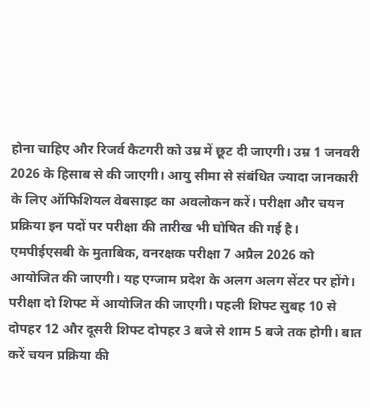होना चाहिए और रिजर्व कैटगरी को उम्र में छूट दी जाएगी। उम्र 1 जनवरी 2026 के हिसाब से की जाएगी। आयु सीमा से संबंधित ज्यादा जानकारी के लिए ऑफिशियल वेबसाइट का अवलोकन करें। परीक्षा और चयन प्रक्रिया इन पदों पर परीक्षा की तारीख भी घोषित की गई है। एमपीईएसबी के मुताबिक, वनरक्षक परीक्षा 7 अप्रैल 2026 को आयोजित की जाएगी। यह एग्जाम प्रदेश के अलग अलग सेंटर पर होंगे। परीक्षा दो शिफ्ट में आयोजित की जाएगी। पहली शिफ्ट सुबह 10 से दोपहर 12 और दूसरी शिफ्ट दोपहर 3 बजे से शाम 5 बजे तक होगी। बात करें चयन प्रक्रिया की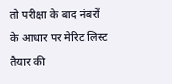तो परीक्षा के बाद नंबरों के आधार पर मेरिट लिस्ट तैयार की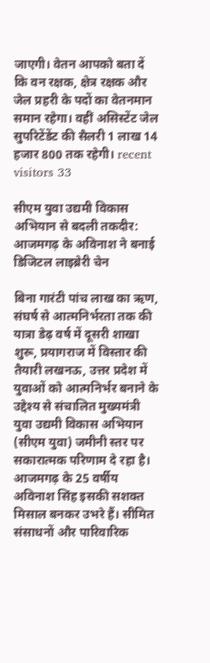जाएगी। वेतन आपको बता दें कि वन रक्षक, क्षेत्र रक्षक और जेल प्रहरी के पदों का वेतनमान समान रहेगा। वहीं असिस्टेंट जेल सुपरिटेंडेंट की सैलरी 1 लाख 14 हजार 800 तक रहेगी। recent visitors 33

सीएम युवा उद्यमी विकास अभियान से बदली तकदीर: आजमगढ़ के अविनाश ने बनाई डिजिटल लाइब्रेरी चेन

बिना गारंटी पांच लाख का ऋण, संघर्ष से आत्मनिर्भरता तक की यात्रा डेढ़ वर्ष में दूसरी शाखा शुरू, प्रयागराज में विस्तार की तैयारी लखनऊ, उत्तर प्रदेश में युवाओं को आत्मनिर्भर बनाने के उद्देश्य से संचालित मुख्यमंत्री युवा उद्यमी विकास अभियान (सीएम युवा) जमीनी स्तर पर सकारात्मक परिणाम दे रहा है। आजमगढ़ के 25 वर्षीय अविनाश सिंह इसकी सशक्त मिसाल बनकर उभरे हैं। सीमित संसाधनों और पारिवारिक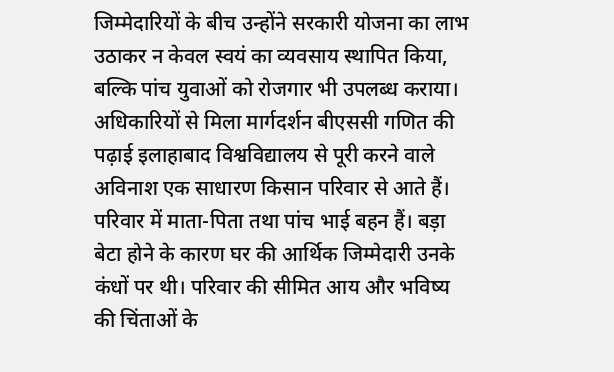जिम्मेदारियों के बीच उन्होंने सरकारी योजना का लाभ उठाकर न केवल स्वयं का व्यवसाय स्थापित किया, बल्कि पांच युवाओं को रोजगार भी उपलब्ध कराया। अधिकारियों से मिला मार्गदर्शन बीएससी गणित की पढ़ाई इलाहाबाद विश्वविद्यालय से पूरी करने वाले अविनाश एक साधारण किसान परिवार से आते हैं। परिवार में माता-पिता तथा पांच भाई बहन हैं। बड़ा बेटा होने के कारण घर की आर्थिक जिम्मेदारी उनके कंधों पर थी। परिवार की सीमित आय और भविष्य की चिंताओं के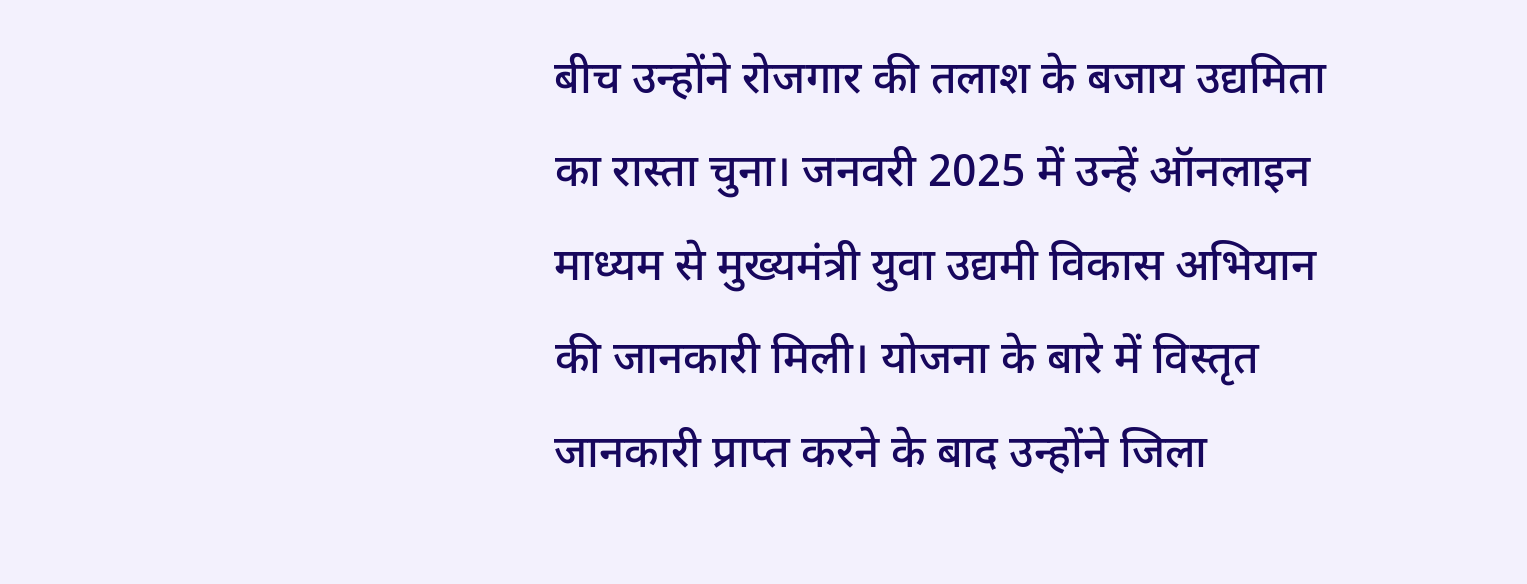बीच उन्होंने रोजगार की तलाश के बजाय उद्यमिता का रास्ता चुना। जनवरी 2025 में उन्हें ऑनलाइन माध्यम से मुख्यमंत्री युवा उद्यमी विकास अभियान की जानकारी मिली। योजना के बारे में विस्तृत जानकारी प्राप्त करने के बाद उन्होंने जिला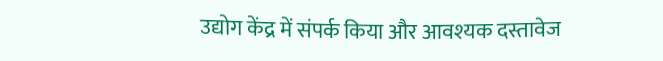उद्योग केंद्र में संपर्क किया और आवश्यक दस्तावेज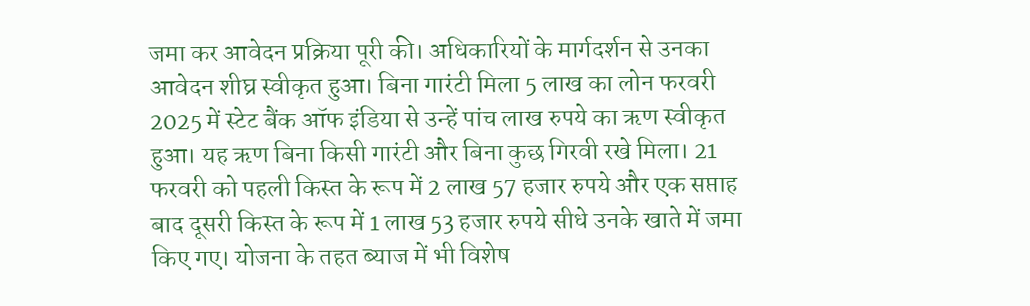जमा कर आवेदन प्रक्रिया पूरी की। अधिकारियों के मार्गदर्शन से उनका आवेदन शीघ्र स्वीकृत हुआ। बिना गारंटी मिला 5 लाख का लोन फरवरी 2025 में स्टेट बैंक ऑफ इंडिया से उन्हें पांच लाख रुपये का ऋण स्वीकृत हुआ। यह ऋण बिना किसी गारंटी और बिना कुछ गिरवी रखे मिला। 21 फरवरी को पहली किस्त के रूप में 2 लाख 57 हजार रुपये और एक सप्ताह बाद दूसरी किस्त के रूप में 1 लाख 53 हजार रुपये सीधे उनके खाते में जमा किए गए। योजना के तहत ब्याज में भी विशेष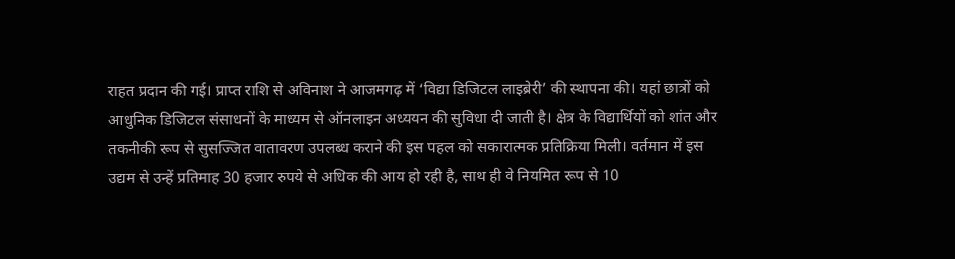राहत प्रदान की गई। प्राप्त राशि से अविनाश ने आजमगढ़ में ‘विद्या डिजिटल लाइब्रेरी’ की स्थापना की। यहां छात्रों को आधुनिक डिजिटल संसाधनों के माध्यम से ऑनलाइन अध्ययन की सुविधा दी जाती है। क्षेत्र के विद्यार्थियों को शांत और तकनीकी रूप से सुसज्जित वातावरण उपलब्ध कराने की इस पहल को सकारात्मक प्रतिक्रिया मिली। वर्तमान में इस उद्यम से उन्हें प्रतिमाह 30 हजार रुपये से अधिक की आय हो रही है, साथ ही वे नियमित रूप से 10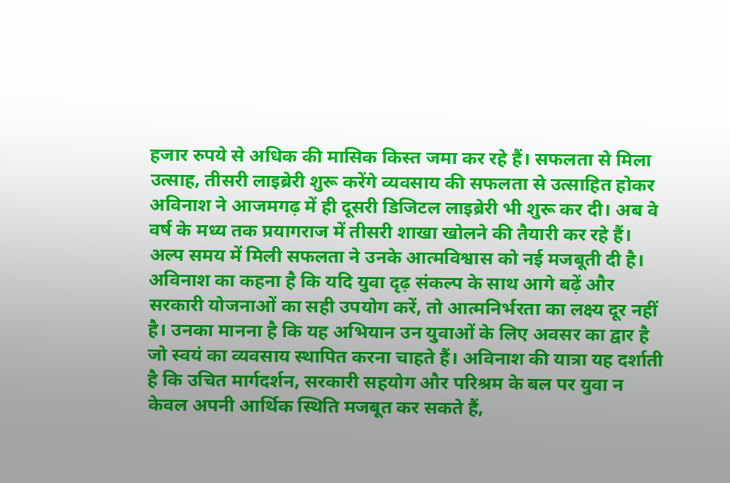हजार रुपये से अधिक की मासिक किस्त जमा कर रहे हैं। सफलता से मिला उत्साह, तीसरी लाइब्रेरी शुरू करेंगे व्यवसाय की सफलता से उत्साहित होकर अविनाश ने आजमगढ़ में ही दूसरी डिजिटल लाइब्रेरी भी शुरू कर दी। अब वे वर्ष के मध्य तक प्रयागराज में तीसरी शाखा खोलने की तैयारी कर रहे हैं। अल्प समय में मिली सफलता ने उनके आत्मविश्वास को नई मजबूती दी है। अविनाश का कहना है कि यदि युवा दृढ़ संकल्प के साथ आगे बढ़ें और सरकारी योजनाओं का सही उपयोग करें, तो आत्मनिर्भरता का लक्ष्य दूर नहीं है। उनका मानना है कि यह अभियान उन युवाओं के लिए अवसर का द्वार है जो स्वयं का व्यवसाय स्थापित करना चाहते हैं। अविनाश की यात्रा यह दर्शाती है कि उचित मार्गदर्शन, सरकारी सहयोग और परिश्रम के बल पर युवा न केवल अपनी आर्थिक स्थिति मजबूत कर सकते हैं,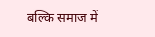बल्कि समाज में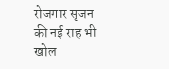रोजगार सृजन की नई राह भी खोल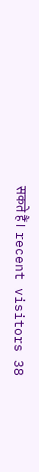सकते हैं। recent visitors 38